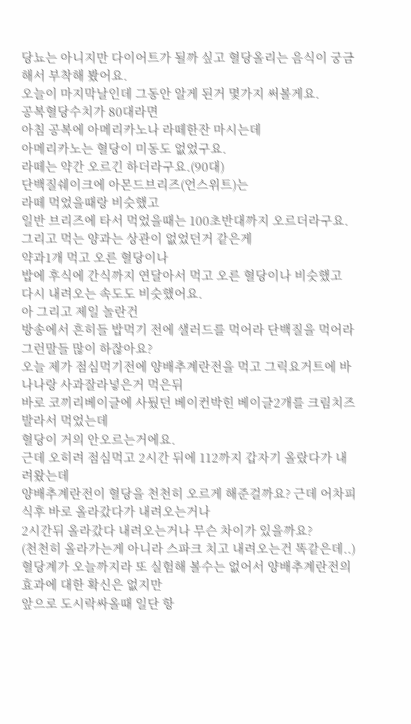당뇨는 아니지만 다이어트가 될까 싶고 혈당올리는 음식이 궁금해서 부착해 봤어요.
오늘이 마지막날인데 그동안 알게 된거 몇가지 써볼게요.
공복혈당수치가 80대라면
아침 공복에 아메리카노나 라떼한잔 마시는데
아메리카노는 혈당이 미동도 없었구요.
라떼는 약간 오르긴 하더라구요.(90대)
단백질쉐이크에 아몬드브리즈(언스위트)는
라떼 먹었을때랑 비슷했고
일반 브리즈에 타서 먹었을때는 100초반대까지 오르더라구요.
그리고 먹는 양과는 상관이 없었던거 같은게
약과1개 먹고 오른 혈당이나
밥에 후식에 간식까지 연달아서 먹고 오른 혈당이나 비슷했고
다시 내려오는 속도도 비슷했어요.
아 그리고 제일 놀란건
방송에서 흔히들 밥먹기 전에 샐러드를 먹어라 단백질을 먹어라 그런말들 많이 하잖아요?
오늘 제가 점심먹기전에 양배추계란전을 먹고 그릭요거트에 바나나랑 사과잘라넣은거 먹은뒤
바로 코끼리베이글에 사뒀던 베이컨박힌 베이글2개를 크림치즈 발라서 먹었는데
혈당이 거의 안오르는거에요.
근데 오히려 점심먹고 2시간 뒤에 112까지 갑자기 올랐다가 내려왔는데
양배추계란전이 혈당을 천천히 오르게 해준걸까요? 근데 어차피 식후 바로 올라갔다가 내려오는거나
2시간뒤 올라갔다 내려오는거나 무슨 차이가 있을까요?
(천천히 올라가는게 아니라 스파크 치고 내려오는건 똑같은데..)
혈당계가 오늘까지라 또 실험해 볼수는 없어서 양배추계란전의 효과에 대한 확신은 없지만
앞으로 도시락싸올때 일단 항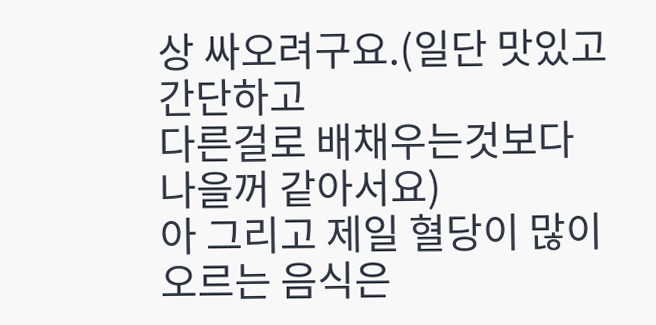상 싸오려구요.(일단 맛있고 간단하고
다른걸로 배채우는것보다 나을꺼 같아서요)
아 그리고 제일 혈당이 많이 오르는 음식은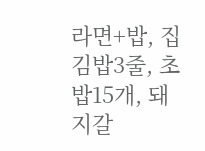라면+밥, 집김밥3줄, 초밥15개, 돼지갈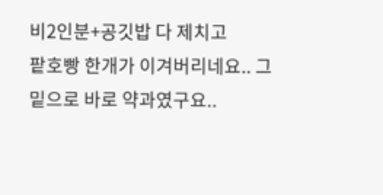비2인분+공깃밥 다 제치고
팥호빵 한개가 이겨버리네요.. 그 밑으로 바로 약과였구요..